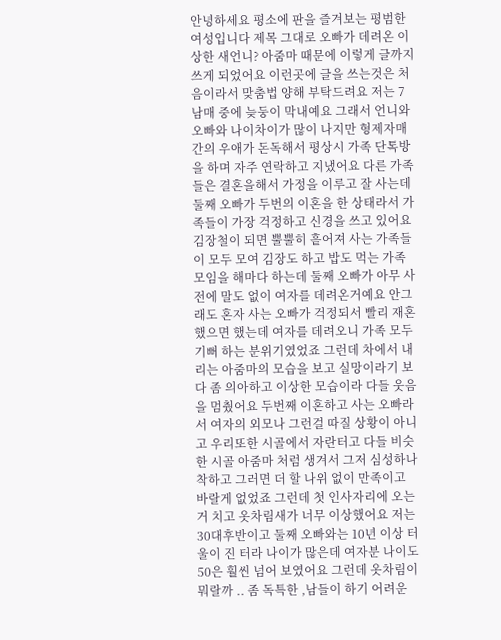안녕하세요 평소에 판을 즐겨보는 평범한 여성입니다 제목 그대로 오빠가 데려온 이상한 새언니? 아줌마 때문에 이렇게 글까지 쓰게 되었어요 이런곳에 글을 쓰는것은 처음이라서 맞춤법 양해 부탁드려요 저는 7남매 중에 늦둥이 막내예요 그래서 언니와 오빠와 나이차이가 많이 나지만 형제자매간의 우애가 돈독해서 평상시 가족 단톡방을 하며 자주 연락하고 지냈어요 다른 가족들은 결혼을해서 가정을 이루고 잘 사는데 둘째 오빠가 두번의 이혼을 한 상태라서 가족들이 가장 걱정하고 신경을 쓰고 있어요 김장철이 되면 뿔뿔히 흩어져 사는 가족들이 모두 모여 김장도 하고 밥도 먹는 가족 모임을 해마다 하는데 둘째 오빠가 아무 사전에 말도 없이 여자를 데려온거예요 안그래도 혼자 사는 오빠가 걱정되서 빨리 재혼했으면 했는데 여자를 데려오니 가족 모두 기뻐 하는 분위기였었죠 그런데 차에서 내리는 아줌마의 모습을 보고 실망이라기 보다 좀 의아하고 이상한 모습이라 다들 웃음을 멈췄어요 두번째 이혼하고 사는 오빠라서 여자의 외모나 그런걸 따질 상황이 아니고 우리또한 시골에서 자란터고 다들 비슷한 시골 아줌마 처럼 생겨서 그저 심성하나 착하고 그러면 더 할 나위 없이 만족이고 바랄게 없었죠 그런데 첫 인사자리에 오는거 치고 옷차림새가 너무 이상했어요 저는 30대후반이고 둘째 오빠와는 10년 이상 터울이 진 터라 나이가 많은데 여자분 나이도 50은 훨씬 넘어 보였어요 그런데 옷차림이 뭐랄까 .. 좀 독특한 ,남들이 하기 어려운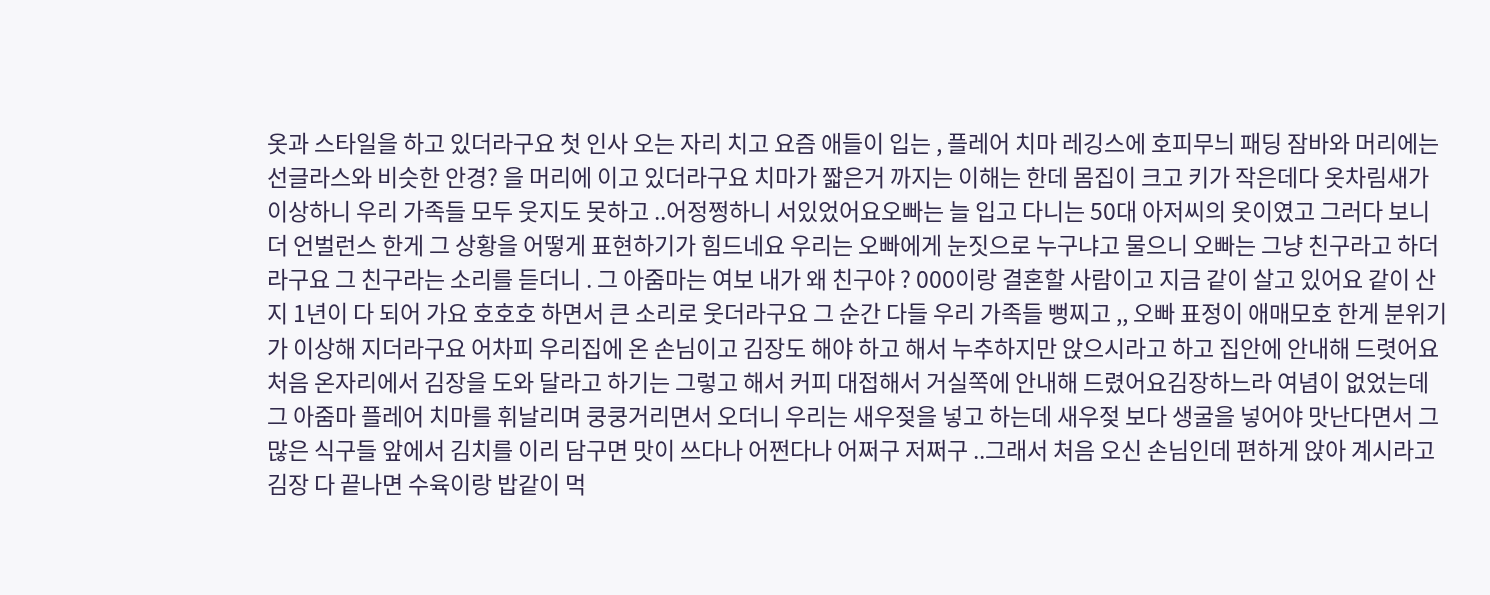옷과 스타일을 하고 있더라구요 첫 인사 오는 자리 치고 요즘 애들이 입는 , 플레어 치마 레깅스에 호피무늬 패딩 잠바와 머리에는 선글라스와 비슷한 안경? 을 머리에 이고 있더라구요 치마가 짧은거 까지는 이해는 한데 몸집이 크고 키가 작은데다 옷차림새가 이상하니 우리 가족들 모두 웃지도 못하고 ..어정쩡하니 서있었어요오빠는 늘 입고 다니는 50대 아저씨의 옷이였고 그러다 보니 더 언벌런스 한게 그 상황을 어떻게 표현하기가 힘드네요 우리는 오빠에게 눈짓으로 누구냐고 물으니 오빠는 그냥 친구라고 하더라구요 그 친구라는 소리를 듣더니 . 그 아줌마는 여보 내가 왜 친구야 ? 000이랑 결혼할 사람이고 지금 같이 살고 있어요 같이 산지 1년이 다 되어 가요 호호호 하면서 큰 소리로 웃더라구요 그 순간 다들 우리 가족들 뻥찌고 ,, 오빠 표정이 애매모호 한게 분위기가 이상해 지더라구요 어차피 우리집에 온 손님이고 김장도 해야 하고 해서 누추하지만 앉으시라고 하고 집안에 안내해 드렷어요 처음 온자리에서 김장을 도와 달라고 하기는 그렇고 해서 커피 대접해서 거실쪽에 안내해 드렸어요김장하느라 여념이 없었는데 그 아줌마 플레어 치마를 휘날리며 쿵쿵거리면서 오더니 우리는 새우젖을 넣고 하는데 새우젖 보다 생굴을 넣어야 맛난다면서 그 많은 식구들 앞에서 김치를 이리 담구면 맛이 쓰다나 어쩐다나 어쩌구 저쩌구 ..그래서 처음 오신 손님인데 편하게 앉아 계시라고 김장 다 끝나면 수육이랑 밥같이 먹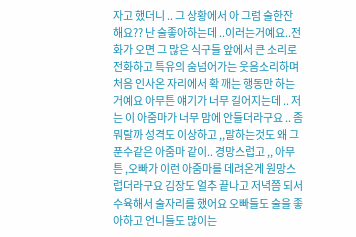자고 했더니 .. 그 상황에서 아 그럼 술한잔 해요?? 난 술좋아하는데 ..이러는거예요..전화가 오면 그 많은 식구들 앞에서 큰 소리로 전화하고 특유의 숨넘어가는 웃음소리하며 처음 인사온 자리에서 확 깨는 행동만 하는거예요 아무튼 얘기가 너무 길어지는데 .. 저는 이 아줌마가 너무 맘에 안들더라구요 .. 좀 뭐랄까 성격도 이상하고 ,,말하는것도 왜 그 푼수같은 아줌마 같이.. 경망스럽고 ,, 아무튼 ,오빠가 이런 아줌마를 데려온게 원망스럽더라구요 김장도 얼추 끝나고 저녁쯤 되서 수육해서 술자리를 했어요 오빠들도 술을 좋아하고 언니들도 많이는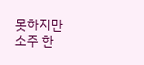못하지만 소주 한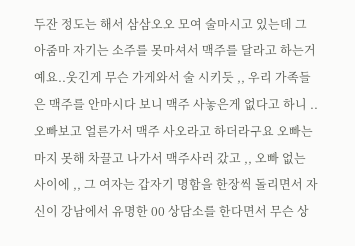두잔 정도는 해서 삼삼오오 모여 술마시고 있는데 그 아줌마 자기는 소주를 못마셔서 맥주를 달라고 하는거예요..웃긴게 무슨 가게와서 술 시키듯 ,, 우리 가족들은 맥주를 안마시다 보니 맥주 사놓은게 없다고 하니 .. 오빠보고 얼른가서 맥주 사오라고 하더라구요 오빠는 마지 못해 차끌고 나가서 맥주사러 갔고 ,, 오빠 없는 사이에 ,, 그 여자는 갑자기 명함을 한장씩 돌리면서 자신이 강남에서 유명한 00 상담소를 한다면서 무슨 상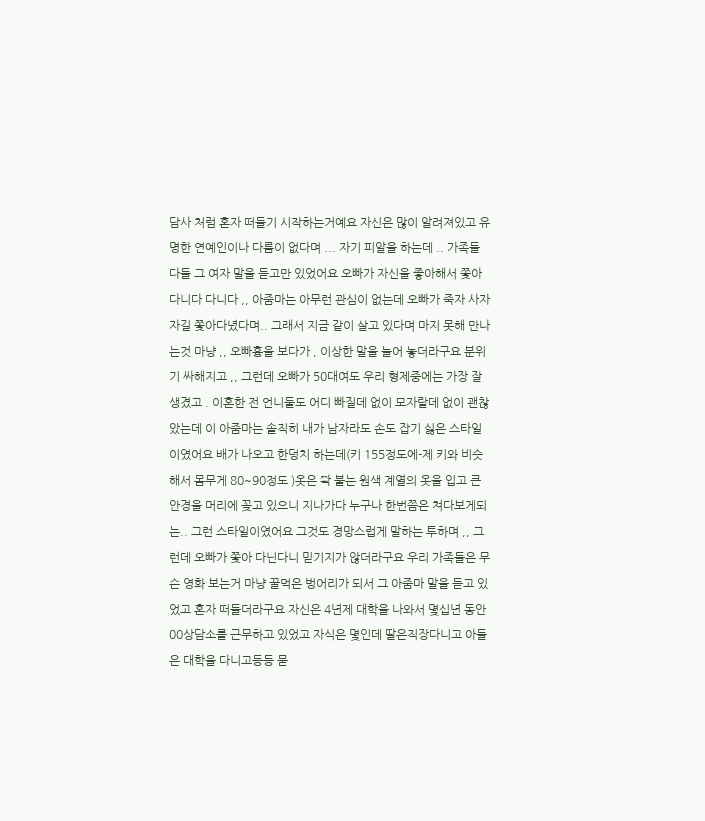담사 처럼 혼자 떠들기 시작하는거예요 자신은 많이 알려져있고 유명한 연예인이나 다름이 없다며 ... 자기 피알을 하는데 .. 가족들 다들 그 여자 말을 듣고만 있었어요 오빠가 자신을 좋아해서 쫓아 다니다 다니다 ,, 아줌마는 아무런 관심이 없는데 오빠가 죽자 사자 자길 쫓아다녔다며.. 그래서 지금 같이 살고 있다며 마지 못해 만나는것 마냥 ,, 오빠흉을 보다가 , 이상한 말을 늘어 놓더라구요 분위기 싸해지고 ,, 그런데 오빠가 50대여도 우리 형제중에는 가장 잘 생겼고 . 이혼한 전 언니둘도 어디 빠질데 없이 모자랄데 없이 괜찮았는데 이 아줌마는 솔직히 내가 남자라도 손도 잡기 싫은 스타일이였어요 배가 나오고 한덩치 하는데(키 155정도에-제 키와 비슷해서 몸무게 80~90정도 )옷은 쫙 붙는 원색 계열의 옷을 입고 큰 안경을 머리에 꽂고 있으니 지나가다 누구나 한번쯤은 쳐다보게되는.. 그런 스타일이였어요 그것도 경망스럽게 말하는 투하며 ,, 그런데 오빠가 쫓아 다닌다니 믿기지가 않더라구요 우리 가족들은 무슨 영화 보는거 마냥 꿀먹은 벙어리가 되서 그 아줌마 말을 듣고 있었고 혼자 떠들더라구요 자신은 4년제 대학을 나와서 몇십년 동안 00상담소를 근무하고 있었고 자식은 몇인데 딸은직장다니고 아들은 대학을 다니고등등 묻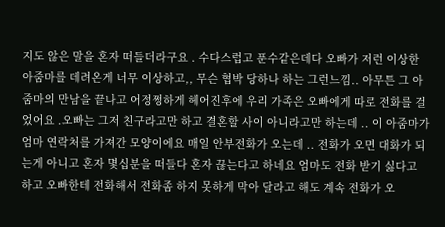지도 않은 말을 혼자 떠들더라구요 . 수다스럽고 푼수같은데다 오빠가 저런 이상한 아줌마를 데려온게 너무 이상하고,, 무슨 협박 당하나 하는 그런느낌.. 아무튼 그 아줌마의 만남을 끝나고 어정쩡하게 헤어진후에 우리 가족은 오빠에게 따로 전화를 걸었어요 .오빠는 그저 친구라고만 하고 결혼할 사이 아니라고만 하는데 .. 이 아줌마가 엄마 연락처를 가져간 모양이에요 매일 안부전화가 오는데 .. 전화가 오면 대화가 되는게 아니고 혼자 몇십분을 떠들다 혼자 끊는다고 하네요 엄마도 전화 받기 싫다고 하고 오빠한테 전화해서 전화좀 하지 못하게 막아 달라고 해도 계속 전화가 오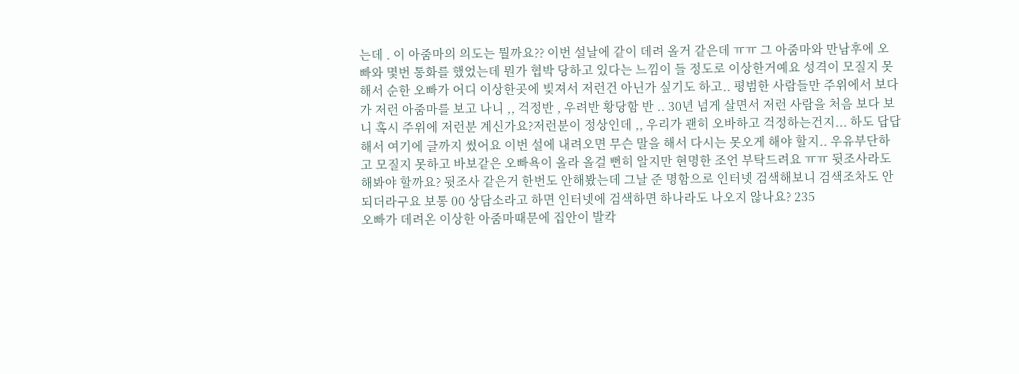는데 . 이 아줌마의 의도는 뭘까요?? 이번 설날에 같이 데려 올거 같은데 ㅠㅠ 그 아줌마와 만남후에 오빠와 몇번 통화를 했었는데 뭔가 협박 당하고 있다는 느낌이 들 정도로 이상한거예요 성격이 모질지 못해서 순한 오빠가 어디 이상한곳에 빚져서 저런건 아닌가 싶기도 하고.. 평범한 사람들만 주위에서 보다가 저런 아줌마를 보고 나니 ,, 걱정반 , 우려반 황당함 반 .. 30년 넘게 살면서 저런 사람을 처음 보다 보니 혹시 주위에 저런분 계신가요?저런분이 정상인데 ,, 우리가 괜히 오바하고 걱정하는건지... 하도 답답해서 여기에 글까지 썼어요 이번 설에 내려오면 무슨 말을 해서 다시는 못오게 해야 할지.. 우유부단하고 모질지 못하고 바보같은 오빠욕이 올라 올걸 뻔히 알지만 현명한 조언 부탁드려요 ㅠㅠ 뒷조사라도 해봐야 할까요? 뒷조사 같은거 한번도 안해봤는데 그날 준 명함으로 인터넷 검색해보니 검색조차도 안되더라구요 보통 00 상담소라고 하면 인터넷에 검색하면 하나라도 나오지 않나요? 235
오빠가 데려온 이상한 아줌마때문에 집안이 발칵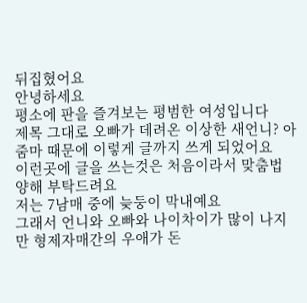뒤집혔어요
안녕하세요
평소에 판을 즐겨보는 평범한 여성입니다
제목 그대로 오빠가 데려온 이상한 새언니? 아줌마 때문에 이렇게 글까지 쓰게 되었어요
이런곳에 글을 쓰는것은 처음이라서 맞춤법 양해 부탁드려요
저는 7남매 중에 늦둥이 막내예요
그래서 언니와 오빠와 나이차이가 많이 나지만 형제자매간의 우애가 돈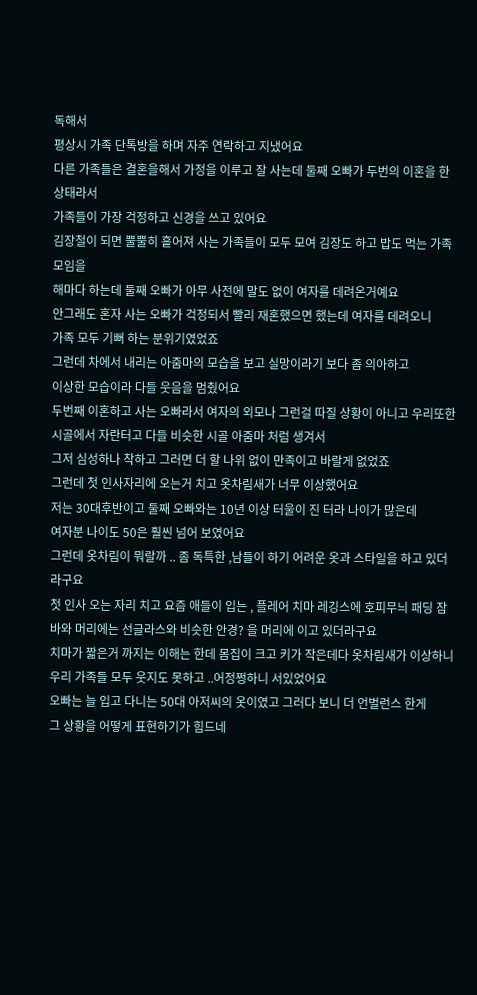독해서
평상시 가족 단톡방을 하며 자주 연락하고 지냈어요
다른 가족들은 결혼을해서 가정을 이루고 잘 사는데 둘째 오빠가 두번의 이혼을 한 상태라서
가족들이 가장 걱정하고 신경을 쓰고 있어요
김장철이 되면 뿔뿔히 흩어져 사는 가족들이 모두 모여 김장도 하고 밥도 먹는 가족 모임을
해마다 하는데 둘째 오빠가 아무 사전에 말도 없이 여자를 데려온거예요
안그래도 혼자 사는 오빠가 걱정되서 빨리 재혼했으면 했는데 여자를 데려오니
가족 모두 기뻐 하는 분위기였었죠
그런데 차에서 내리는 아줌마의 모습을 보고 실망이라기 보다 좀 의아하고
이상한 모습이라 다들 웃음을 멈췄어요
두번째 이혼하고 사는 오빠라서 여자의 외모나 그런걸 따질 상황이 아니고 우리또한
시골에서 자란터고 다들 비슷한 시골 아줌마 처럼 생겨서
그저 심성하나 착하고 그러면 더 할 나위 없이 만족이고 바랄게 없었죠
그런데 첫 인사자리에 오는거 치고 옷차림새가 너무 이상했어요
저는 30대후반이고 둘째 오빠와는 10년 이상 터울이 진 터라 나이가 많은데
여자분 나이도 50은 훨씬 넘어 보였어요
그런데 옷차림이 뭐랄까 .. 좀 독특한 ,남들이 하기 어려운 옷과 스타일을 하고 있더라구요
첫 인사 오는 자리 치고 요즘 애들이 입는 , 플레어 치마 레깅스에 호피무늬 패딩 잠바와 머리에는 선글라스와 비슷한 안경? 을 머리에 이고 있더라구요
치마가 짧은거 까지는 이해는 한데 몸집이 크고 키가 작은데다 옷차림새가 이상하니 우리 가족들 모두 웃지도 못하고 ..어정쩡하니 서있었어요
오빠는 늘 입고 다니는 50대 아저씨의 옷이였고 그러다 보니 더 언벌런스 한게
그 상황을 어떻게 표현하기가 힘드네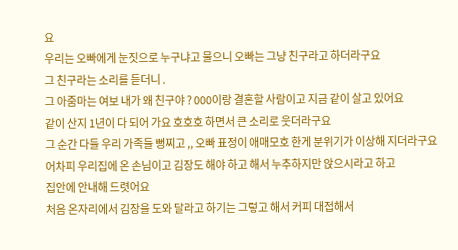요
우리는 오빠에게 눈짓으로 누구냐고 물으니 오빠는 그냥 친구라고 하더라구요
그 친구라는 소리를 듣더니 .
그 아줌마는 여보 내가 왜 친구야 ? 000이랑 결혼할 사람이고 지금 같이 살고 있어요
같이 산지 1년이 다 되어 가요 호호호 하면서 큰 소리로 웃더라구요
그 순간 다들 우리 가족들 뻥찌고 ,, 오빠 표정이 애매모호 한게 분위기가 이상해 지더라구요
어차피 우리집에 온 손님이고 김장도 해야 하고 해서 누추하지만 앉으시라고 하고
집안에 안내해 드렷어요
처음 온자리에서 김장을 도와 달라고 하기는 그렇고 해서 커피 대접해서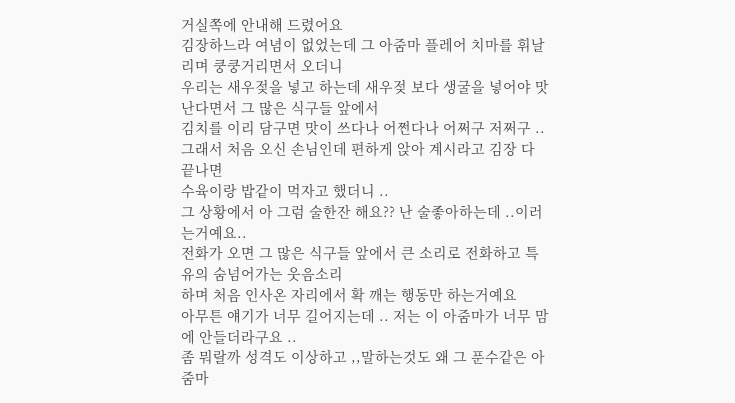거실쪽에 안내해 드렸어요
김장하느라 여념이 없었는데 그 아줌마 플레어 치마를 휘날리며 쿵쿵거리면서 오더니
우리는 새우젖을 넣고 하는데 새우젖 보다 생굴을 넣어야 맛난다면서 그 많은 식구들 앞에서
김치를 이리 담구면 맛이 쓰다나 어쩐다나 어쩌구 저쩌구 ..
그래서 처음 오신 손님인데 편하게 앉아 계시라고 김장 다 끝나면
수육이랑 밥같이 먹자고 했더니 ..
그 상황에서 아 그럼 술한잔 해요?? 난 술좋아하는데 ..이러는거예요..
전화가 오면 그 많은 식구들 앞에서 큰 소리로 전화하고 특유의 숨넘어가는 웃음소리
하며 처음 인사온 자리에서 확 깨는 행동만 하는거예요
아무튼 얘기가 너무 길어지는데 .. 저는 이 아줌마가 너무 맘에 안들더라구요 ..
좀 뭐랄까 성격도 이상하고 ,,말하는것도 왜 그 푼수같은 아줌마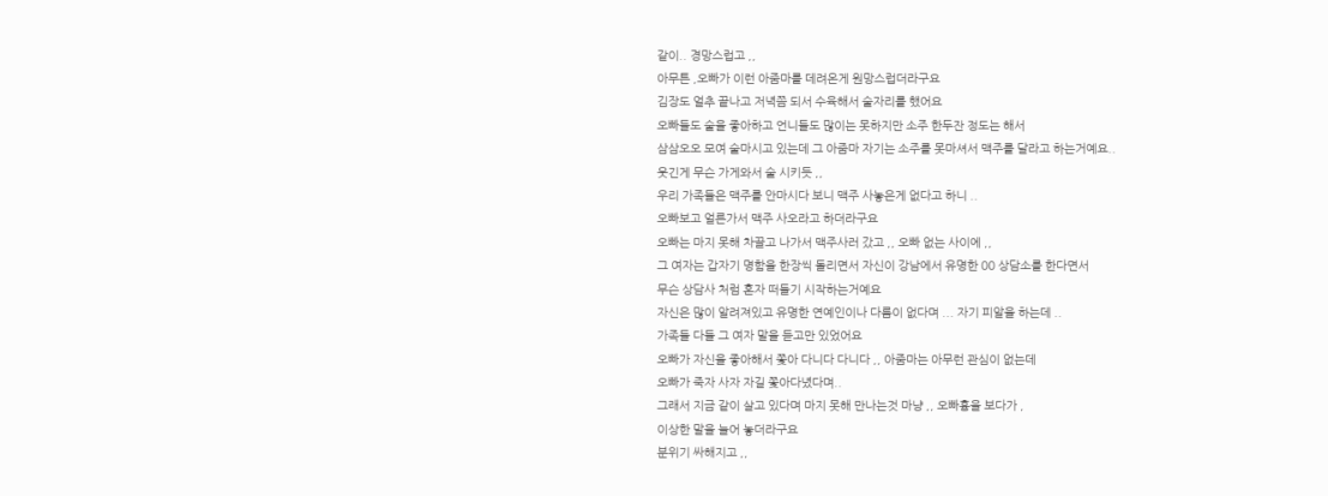같이.. 경망스럽고 ,,
아무튼 ,오빠가 이런 아줌마를 데려온게 원망스럽더라구요
김장도 얼추 끝나고 저녁쯤 되서 수육해서 술자리를 했어요
오빠들도 술을 좋아하고 언니들도 많이는 못하지만 소주 한두잔 정도는 해서
삼삼오오 모여 술마시고 있는데 그 아줌마 자기는 소주를 못마셔서 맥주를 달라고 하는거예요..
웃긴게 무슨 가게와서 술 시키듯 ,,
우리 가족들은 맥주를 안마시다 보니 맥주 사놓은게 없다고 하니 ..
오빠보고 얼른가서 맥주 사오라고 하더라구요
오빠는 마지 못해 차끌고 나가서 맥주사러 갔고 ,, 오빠 없는 사이에 ,,
그 여자는 갑자기 명함을 한장씩 돌리면서 자신이 강남에서 유명한 00 상담소를 한다면서
무슨 상담사 처럼 혼자 떠들기 시작하는거예요
자신은 많이 알려져있고 유명한 연예인이나 다름이 없다며 ... 자기 피알을 하는데 ..
가족들 다들 그 여자 말을 듣고만 있었어요
오빠가 자신을 좋아해서 쫓아 다니다 다니다 ,, 아줌마는 아무런 관심이 없는데
오빠가 죽자 사자 자길 쫓아다녔다며..
그래서 지금 같이 살고 있다며 마지 못해 만나는것 마냥 ,, 오빠흉을 보다가 ,
이상한 말을 늘어 놓더라구요
분위기 싸해지고 ,,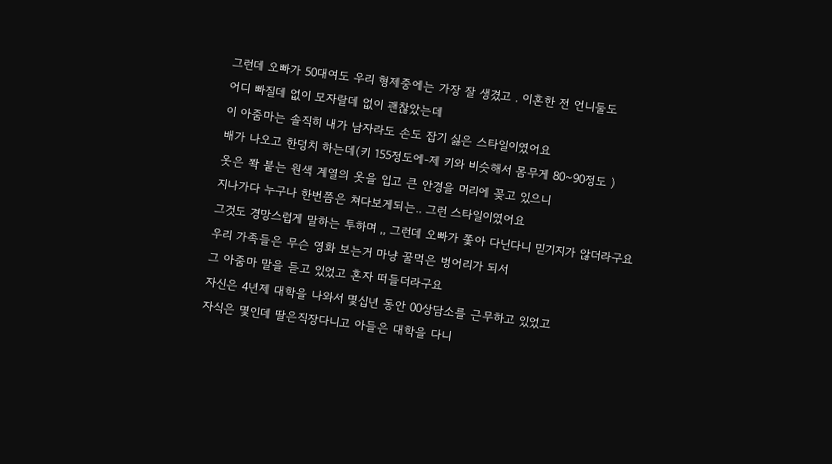그런데 오빠가 50대여도 우리 형제중에는 가장 잘 생겼고 . 이혼한 전 언니둘도
어디 빠질데 없이 모자랄데 없이 괜찮았는데
이 아줌마는 솔직히 내가 남자라도 손도 잡기 싫은 스타일이였어요
배가 나오고 한덩치 하는데(키 155정도에-제 키와 비슷해서 몸무게 80~90정도 )
옷은 쫙 붙는 원색 계열의 옷을 입고 큰 안경을 머리에 꽂고 있으니
지나가다 누구나 한번쯤은 쳐다보게되는.. 그런 스타일이였어요
그것도 경망스럽게 말하는 투하며 ,, 그런데 오빠가 쫓아 다닌다니 믿기지가 않더라구요
우리 가족들은 무슨 영화 보는거 마냥 꿀먹은 벙어리가 되서
그 아줌마 말을 듣고 있었고 혼자 떠들더라구요
자신은 4년제 대학을 나와서 몇십년 동안 00상담소를 근무하고 있었고
자식은 몇인데 딸은직장다니고 아들은 대학을 다니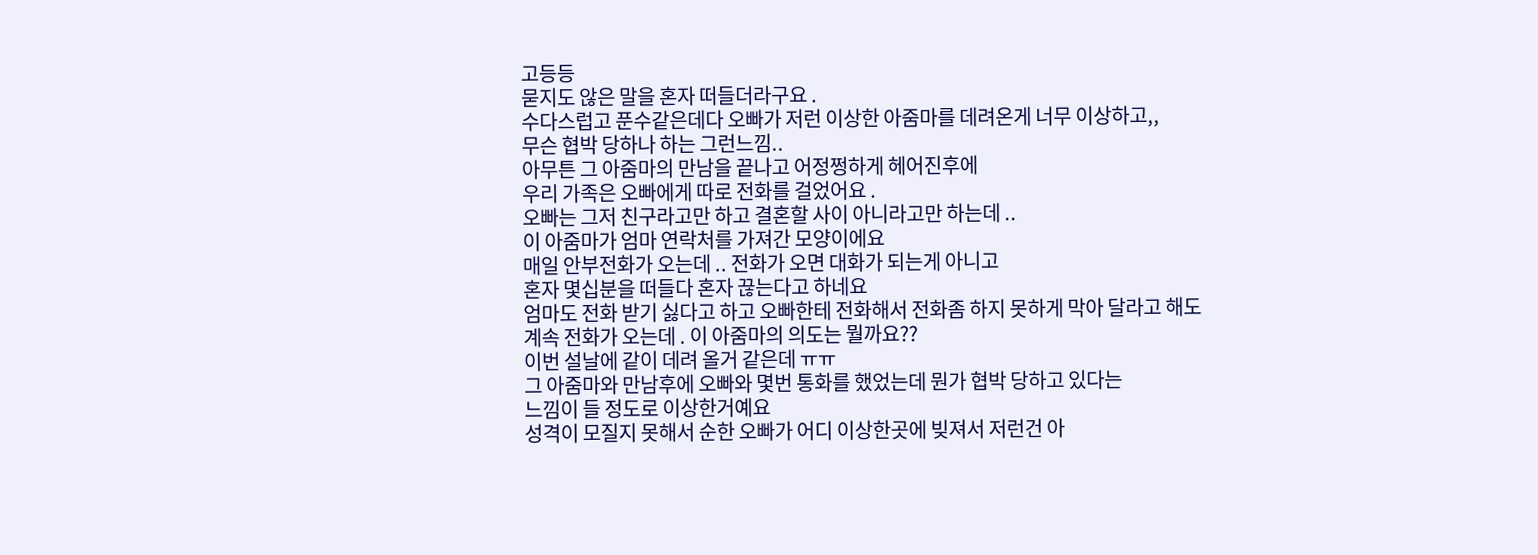고등등
묻지도 않은 말을 혼자 떠들더라구요 .
수다스럽고 푼수같은데다 오빠가 저런 이상한 아줌마를 데려온게 너무 이상하고,,
무슨 협박 당하나 하는 그런느낌..
아무튼 그 아줌마의 만남을 끝나고 어정쩡하게 헤어진후에
우리 가족은 오빠에게 따로 전화를 걸었어요 .
오빠는 그저 친구라고만 하고 결혼할 사이 아니라고만 하는데 ..
이 아줌마가 엄마 연락처를 가져간 모양이에요
매일 안부전화가 오는데 .. 전화가 오면 대화가 되는게 아니고
혼자 몇십분을 떠들다 혼자 끊는다고 하네요
엄마도 전화 받기 싫다고 하고 오빠한테 전화해서 전화좀 하지 못하게 막아 달라고 해도
계속 전화가 오는데 . 이 아줌마의 의도는 뭘까요??
이번 설날에 같이 데려 올거 같은데 ㅠㅠ
그 아줌마와 만남후에 오빠와 몇번 통화를 했었는데 뭔가 협박 당하고 있다는
느낌이 들 정도로 이상한거예요
성격이 모질지 못해서 순한 오빠가 어디 이상한곳에 빚져서 저런건 아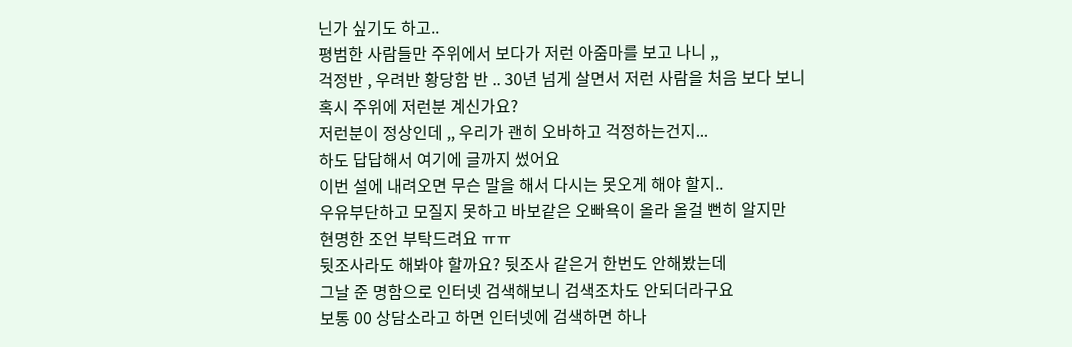닌가 싶기도 하고..
평범한 사람들만 주위에서 보다가 저런 아줌마를 보고 나니 ,,
걱정반 , 우려반 황당함 반 .. 30년 넘게 살면서 저런 사람을 처음 보다 보니
혹시 주위에 저런분 계신가요?
저런분이 정상인데 ,, 우리가 괜히 오바하고 걱정하는건지...
하도 답답해서 여기에 글까지 썼어요
이번 설에 내려오면 무슨 말을 해서 다시는 못오게 해야 할지..
우유부단하고 모질지 못하고 바보같은 오빠욕이 올라 올걸 뻔히 알지만
현명한 조언 부탁드려요 ㅠㅠ
뒷조사라도 해봐야 할까요? 뒷조사 같은거 한번도 안해봤는데
그날 준 명함으로 인터넷 검색해보니 검색조차도 안되더라구요
보통 00 상담소라고 하면 인터넷에 검색하면 하나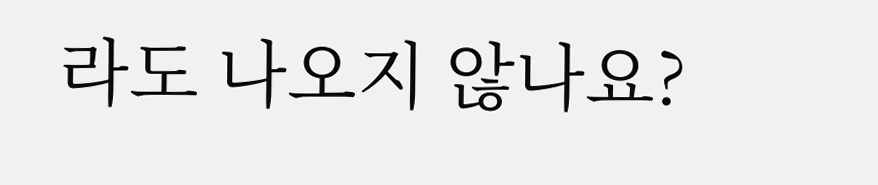라도 나오지 않나요?